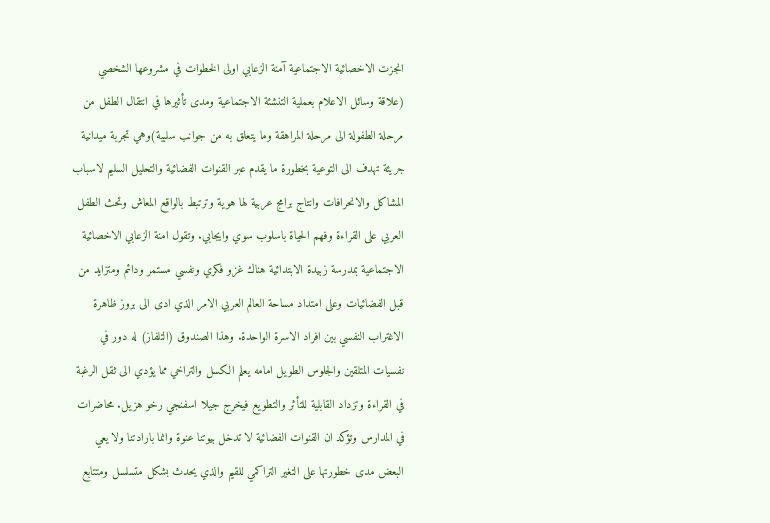انجزت الاخصائية الاجتماعية آمنة الزعابي اولى الخطوات في مشروعها الشخصي (علاقة وسائل الاعلام بعملية التنشئة الاجتماعية ومدى تأثيرها في انتقال الطفل من مرحلة الطفولة الى مرحلة المراهقة وما يتعلق به من جوانب سلبية)وهي تجربة ميدانية جريئة تهدف الى التوعية بخطورة ما يقدم عبر القنوات الفضائية والتحليل السليم لاسباب المشاكل والانحرافات وانتاج برامج عربية لها هوية وترتبط بالواقع المعاش وتحث الطفل العربي على القراءة وفهم الحياة باسلوب سوي وايجابي. وتقول امنة الزعابي الاخصائية الاجتماعية بمدرسة زبيدة الابتدائية هناك غزو فكري ونفسي مستمر ودائم ومتزايد من قبل الفضائيات وعلى امتداد مساحة العالم العربي الامر الذي ادى الى بروز ظاهرة الاغتراب النفسي بين افراد الاسرة الواحدة. وهذا الصندوق (التلفاز) له دور في نفسيات المتلقين والجلوس الطويل امامه يعلم الكسل والتراخي مما يؤدي الى ثقل الرغبة في القراءة وتزداد القابلية للتأثر والتطويع فيخرج جيلا اسفنجي رخو هزيل. محاضرات في المدارس وتؤكد ان القنوات الفضائية لا تدخل بيوتنا عنوة وانما بارادتنا ولا يعي البعض مدى خطورتها على التغير التراكمي للقيم والذي يحدث بشكل متسلسل ومتتابع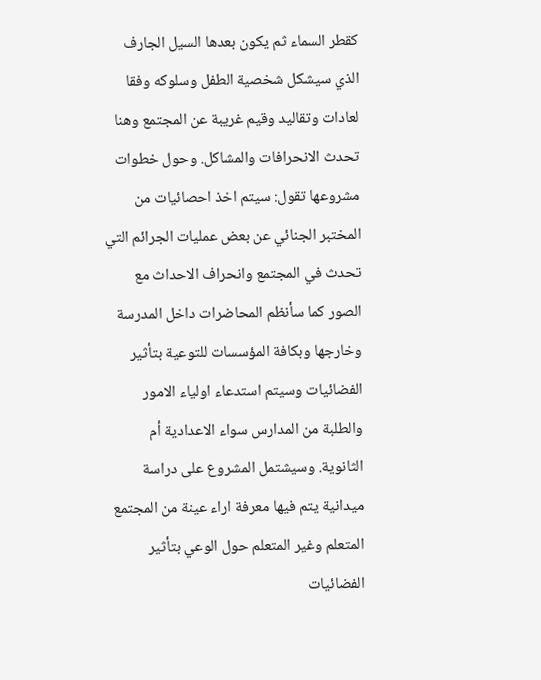كقطر السماء ثم يكون بعدها السيل الجارف الذي سيشكل شخصية الطفل وسلوكه وفقا لعادات وتقاليد وقيم غريبة عن المجتمع وهنا تحدث الانحرافات والمشاكل. وحول خطوات مشروعها تقول: سيتم اخذ احصائيات من المختبر الجنائي عن بعض عمليات الجرائم التي تحدث في المجتمع وانحراف الاحداث مع الصور كما سأنظم المحاضرات داخل المدرسة وخارجها وبكافة المؤسسات للتوعية بتأثير الفضائيات وسيتم استدعاء اولياء الامور والطلبة من المدارس سواء الاعدادية أم الثانوية. وسيشتمل المشروع على دراسة ميدانية يتم فيها معرفة اراء عينة من المجتمع المتعلم وغير المتعلم حول الوعي بتأثير الفضائيات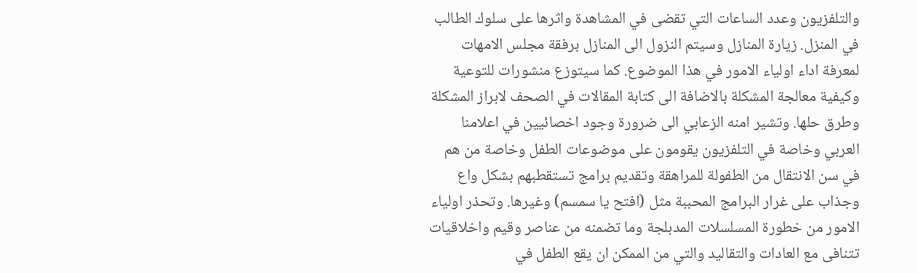والتلفزيون وعدد الساعات التي تقضى في المشاهدة واثرها على سلوك الطالب في المنزل. زيارة المنازل وسيتم النزول الى المنازل برفقة مجلس الامهات لمعرفة اداء اولياء الامور في هذا الموضوع. كما سيتوزع منشورات للتوعية وكيفية معالجة المشكلة بالاضافة الى كتابة المقالات في الصحف لابراز المشكلة وطرق حلها. وتشير امنه الزعابي الى ضرورة وجود اخصائيين في اعلامنا العربي وخاصة في التلفزيون يقومون على موضوعات الطفل وخاصة من هم في سن الانتقال من الطفولة للمراهقة وتقديم برامج تستقطبهم بشكل واع وجذاب على غرار البرامج المحببة مثل (افتح يا سمسم) وغيرها. وتحذر اولياء الامور من خطورة المسلسلات المدبلجة وما تضمنه من عناصر وقيم واخلاقيات تتنافى مع العادات والتقاليد والتي من الممكن ان يقع الطفل في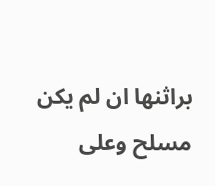براثنها ان لم يكن مسلح وعلى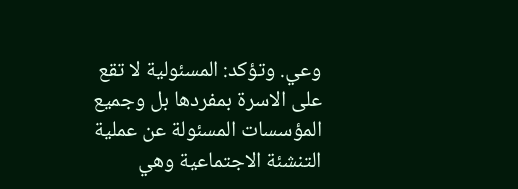وعي. وتؤكد: المسئولية لا تقع على الاسرة بمفردها بل وجميع المؤسسات المسئولة عن عملية التنشئة الاجتماعية وهي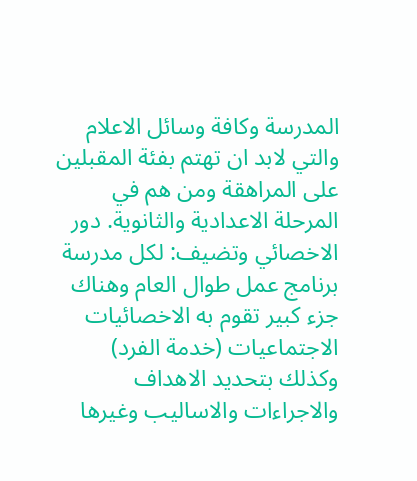المدرسة وكافة وسائل الاعلام والتي لابد ان تهتم بفئة المقبلين على المراهقة ومن هم في المرحلة الاعدادية والثانوية. دور الاخصائي وتضيف: لكل مدرسة برنامج عمل طوال العام وهناك جزء كبير تقوم به الاخصائيات الاجتماعيات (خدمة الفرد) وكذلك بتحديد الاهداف والاجراءات والاساليب وغيرها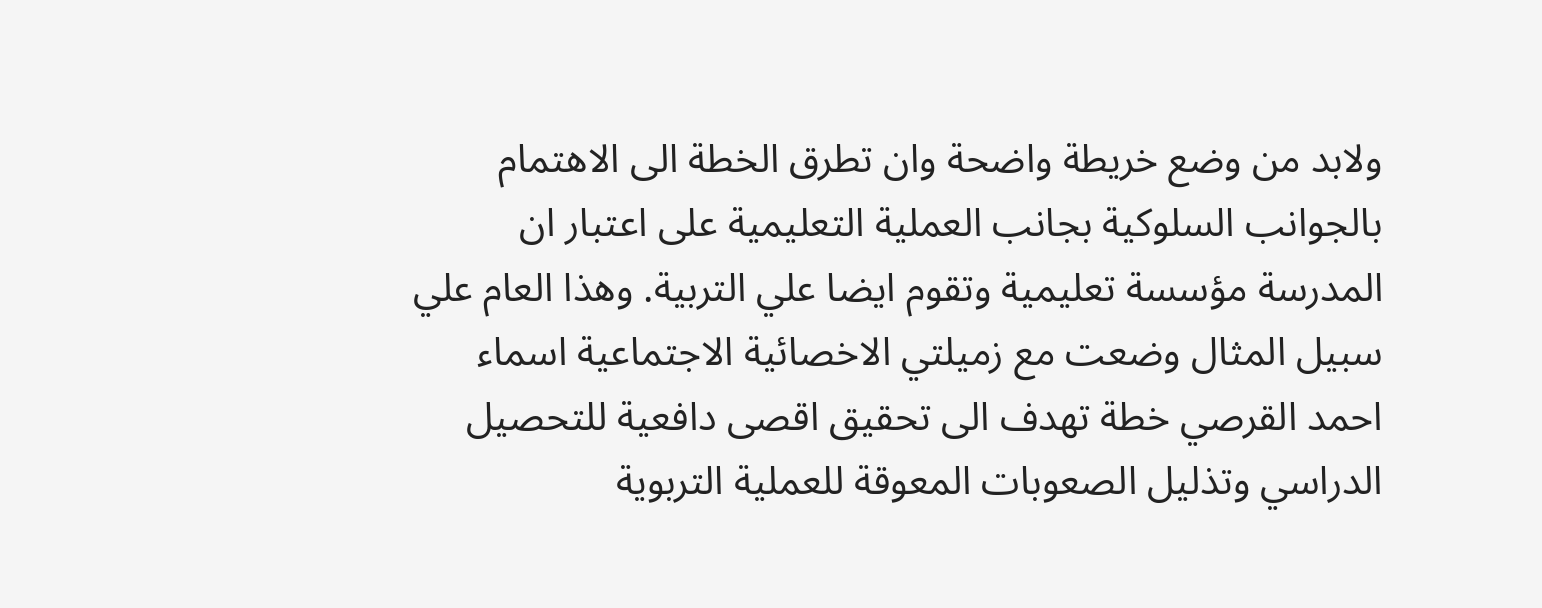ولابد من وضع خريطة واضحة وان تطرق الخطة الى الاهتمام بالجوانب السلوكية بجانب العملية التعليمية على اعتبار ان المدرسة مؤسسة تعليمية وتقوم ايضا علي التربية. وهذا العام علي سبيل المثال وضعت مع زميلتي الاخصائية الاجتماعية اسماء احمد القرصي خطة تهدف الى تحقيق اقصى دافعية للتحصيل الدراسي وتذليل الصعوبات المعوقة للعملية التربوية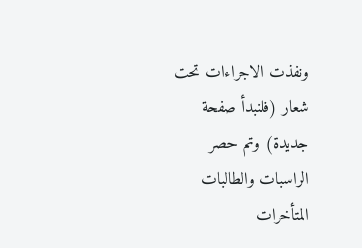ونفذت الاجراءات تحت شعار (فلنبدأ صفحة جديدة) وتم حصر الراسبات والطالبات المتأخرات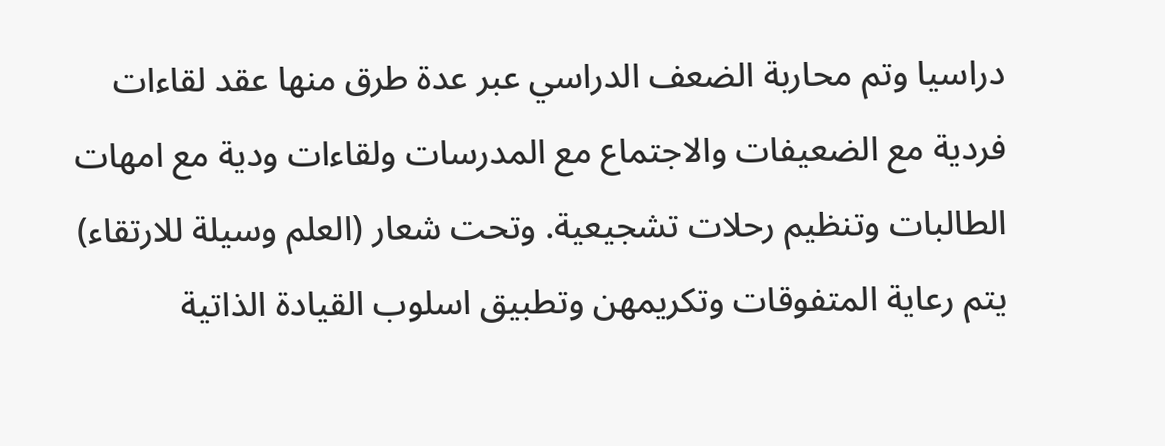دراسيا وتم محاربة الضعف الدراسي عبر عدة طرق منها عقد لقاءات فردية مع الضعيفات والاجتماع مع المدرسات ولقاءات ودية مع امهات الطالبات وتنظيم رحلات تشجيعية. وتحت شعار (العلم وسيلة للارتقاء) يتم رعاية المتفوقات وتكريمهن وتطبيق اسلوب القيادة الذاتية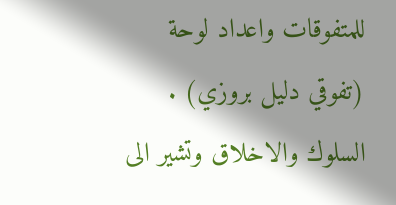للمتفوقات واعداد لوحة (تفوقي دليل بروزي) . السلوك والاخلاق وتشير الى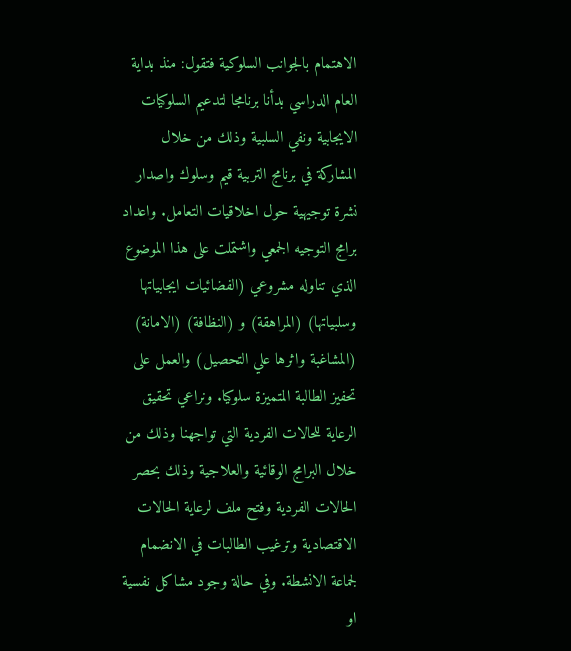الاهتمام بالجوانب السلوكية فتقول: منذ بداية العام الدراسي بدأنا برنامجا لتدعيم السلوكيات الايجابية ونفي السلبية وذلك من خلال المشاركة في برنامج التربية قيم وسلوك واصدار نشرة توجيهية حول اخلاقيات التعامل. واعداد برامج التوجيه الجمعي واشتملت على هذا الموضوع الذي تناوله مشروعي (الفضائيات ايجابياتها وسلبياتها) (المراهقة) و (النظافة) (الامانة) (المشاغبة واثرها علي التحصيل) والعمل على تحفيز الطالبة المتميزة سلوكيا. ونراعي تحقيق الرعاية للحالات الفردية التي تواجهنا وذلك من خلال البرامج الوقائية والعلاجية وذلك بحصر الحالات الفردية وفتح ملف لرعاية الحالات الاقتصادية وترغيب الطالبات في الانضمام لجماعة الانشطة. وفي حالة وجود مشاكل نفسية او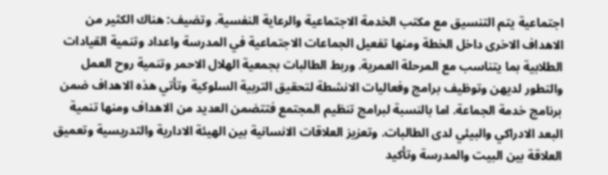اجتماعية يتم التنسيق مع مكتب الخدمة الاجتماعية والرعاية النفسية. وتضيف: هناك الكثير من الاهداف الاخرى داخل الخطة ومنها تفعيل الجماعات الاجتماعية في المدرسة واعداد وتنمية القيادات الطلابية بما يتناسب مع المرحلة العمرية. وربط الطالبات بجمعية الهلال الاحمر وتنمية روح العمل والتطور لديهن وتوظيف برامج وفعاليات الانشطة لتحقيق التربية السلوكية وتأتي هذه الاهداف ضمن برنامج خدمة الجماعة. اما بالنسبة لبرامج تنظيم المجتمع فتتضمن العديد من الاهداف ومنها تنمية البعد الادراكي والبيئي لدى الطالبات. وتعزيز العلاقات الانسانية بين الهيئة الادارية والتدريسية وتعميق العلاقة بين البيت والمدرسة وتأكيد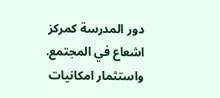دور المدرسة كمركز اشعاع في المجتمع. واستثمار امكانيات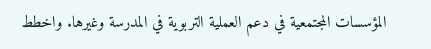المؤسسات المجتمعية في دعم العملية التربوية في المدرسة وغيرها. واخطط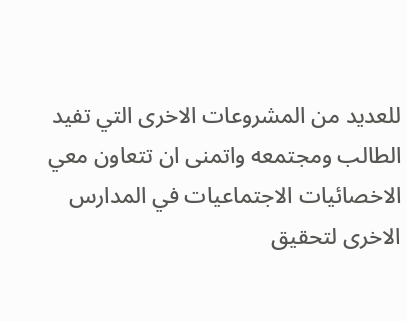للعديد من المشروعات الاخرى التي تفيد الطالب ومجتمعه واتمنى ان تتعاون معي الاخصائيات الاجتماعيات في المدارس الاخرى لتحقيق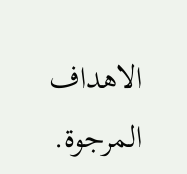الاهداف المرجوة.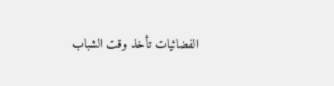الفضائيات تأخذ وقت الشباب